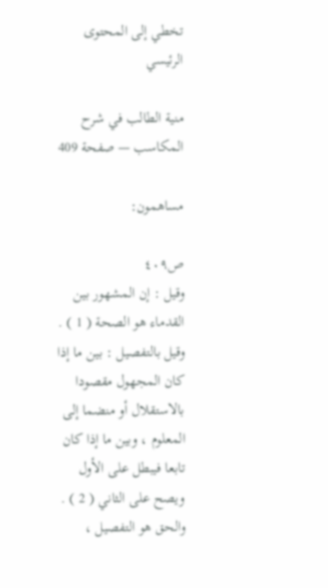تخطي إلى المحتوى الرئيسي

منية الطالب في شرح المكاسب — صفحة 409

مساهمون:

ص٤٠٩
وقيل : إن المشهور بين القدماء هو الصحة ( 1 ) . وقيل بالتفصيل : بين ما إذا كان المجهول مقصودا بالاستقلال أو منضما إلى المعلوم ، وبين ما إذا كان تابعا فيبطل على الأول ويصح على الثاني ( 2 ) . والحق هو التفصيل ،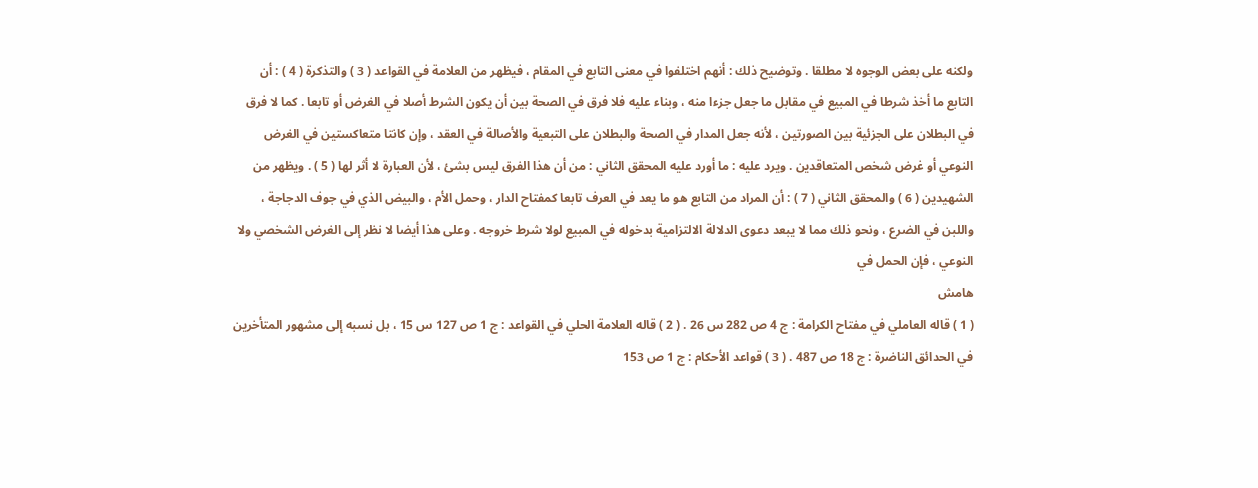ولكنه على بعض الوجوه لا مطلقا . وتوضيح ذلك : أنهم اختلفوا في معنى التابع في المقام ، فيظهر من العلامة في القواعد ( 3 ) والتذكرة ( 4 ) : أن التابع ما أخذ شرطا في المبيع في مقابل ما جعل جزءا منه ، وبناء عليه فلا فرق في الصحة بين أن يكون الشرط أصلا في الغرض أو تابعا . كما لا فرق في البطلان على الجزئية بين الصورتين ، لأنه جعل المدار في الصحة والبطلان على التبعية والأصالة في العقد ، وإن كانتا متعاكستين في الغرض النوعي أو غرض شخص المتعاقدين . ويرد عليه : ما أورد عليه المحقق الثاني : من أن هذا الفرق ليس بشئ ، لأن العبارة لا أثر لها ( 5 ) . ويظهر من الشهيدين ( 6 ) والمحقق الثاني ( 7 ) : أن المراد من التابع هو ما يعد في العرف تابعا كمفتاح الدار ، وحمل الأم ، والبيض الذي في جوف الدجاجة ، واللبن في الضرع ، ونحو ذلك مما لا يبعد دعوى الدلالة الالتزامية بدخوله في المبيع لولا شرط خروجه . وعلى هذا أيضا لا نظر إلى الغرض الشخصي ولا النوعي ، فإن الحمل في
هامش
( 1 ) قاله العاملي في مفتاح الكرامة : ج 4 ص 282 س 26 . ( 2 ) قاله العلامة الحلي في القواعد : ج 1 ص 127 س 15 ، بل نسبه إلى مشهور المتأخرين في الحدائق الناضرة : ج 18 ص 487 . ( 3 ) قواعد الأحكام : ج 1 ص 153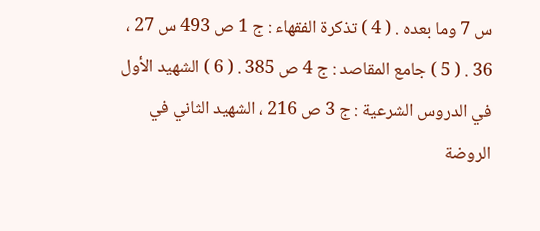س 7 وما بعده . ( 4 ) تذكرة الفقهاء : ج 1 ص 493 س 27 ، 36 . ( 5 ) جامع المقاصد : ج 4 ص 385 . ( 6 ) الشهيد الأول في الدروس الشرعية : ج 3 ص 216 ، الشهيد الثاني في الروضة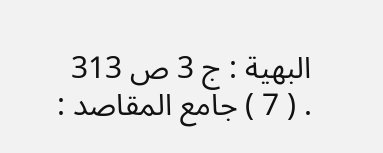البهية : ج 3 ص 313 . ( 7 ) جامع المقاصد :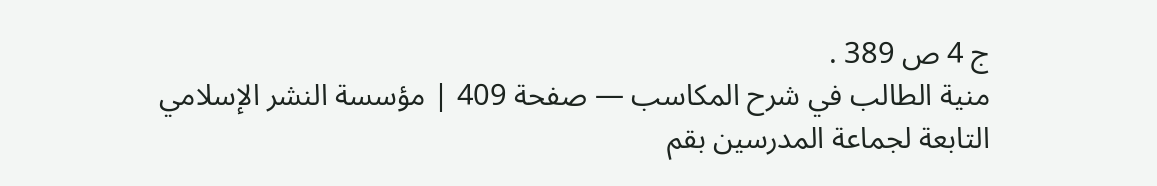ج 4 ص 389 .
منية الطالب في شرح المكاسب — صفحة 409 | مؤسسة النشر الإسلامي التابعة لجماعة المدرسين بقم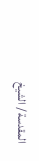المقدسة / الشيخ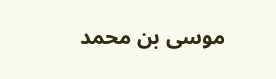موسى بن محمد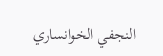النجفي الخوانساري